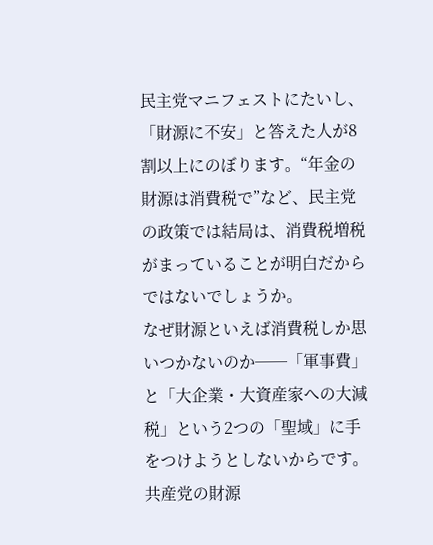民主党マニフェストにたいし、「財源に不安」と答えた人が8割以上にのぼります。“年金の財源は消費税で”など、民主党の政策では結局は、消費税増税がまっていることが明白だからではないでしょうか。
なぜ財源といえば消費税しか思いつかないのか──「軍事費」と「大企業・大資産家への大減税」という2つの「聖域」に手をつけようとしないからです。共産党の財源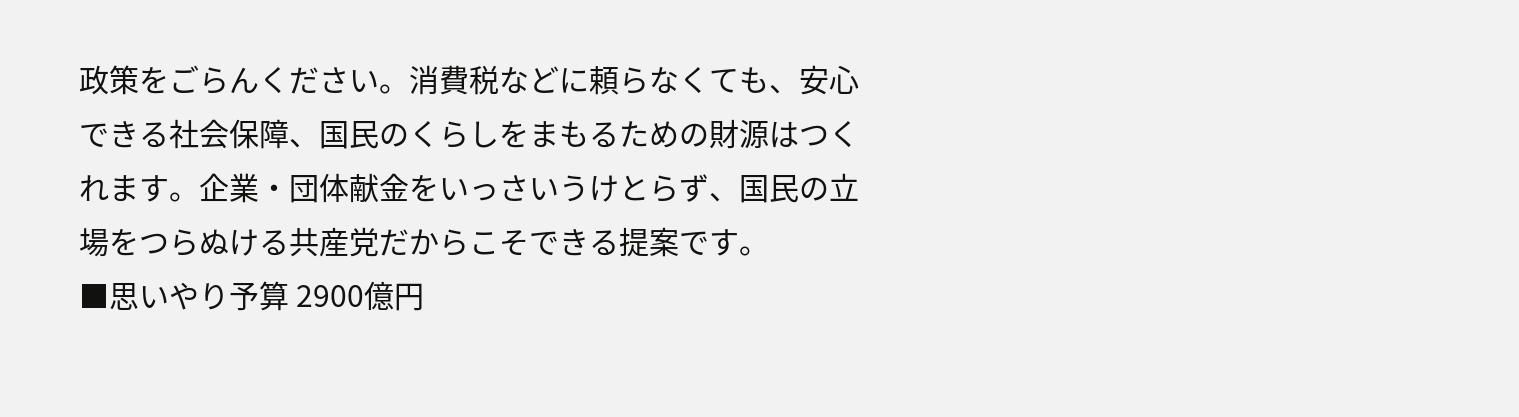政策をごらんください。消費税などに頼らなくても、安心できる社会保障、国民のくらしをまもるための財源はつくれます。企業・団体献金をいっさいうけとらず、国民の立場をつらぬける共産党だからこそできる提案です。
■思いやり予算 2900億円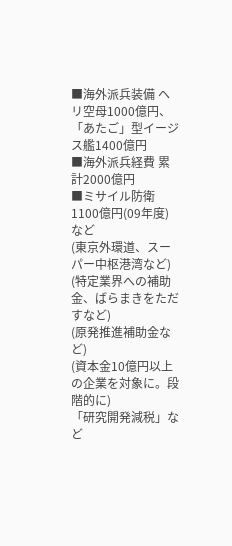■海外派兵装備 ヘリ空母1000億円、「あたご」型イージス艦1400億円
■海外派兵経費 累計2000億円
■ミサイル防衛 1100億円(09年度)
など
(東京外環道、スーパー中枢港湾など)
(特定業界への補助金、ばらまきをただすなど)
(原発推進補助金など)
(資本金10億円以上の企業を対象に。段階的に)
「研究開発減税」など